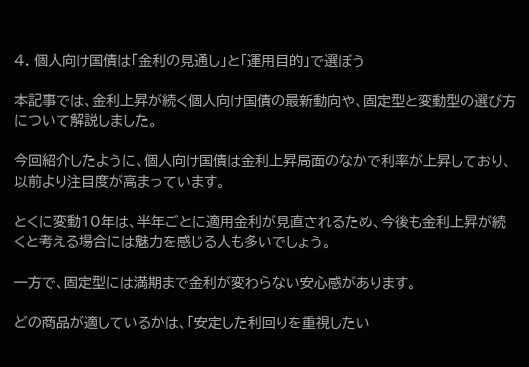4. 個人向け国債は「金利の見通し」と「運用目的」で選ぼう

本記事では、金利上昇が続く個人向け国債の最新動向や、固定型と変動型の選び方について解説しました。

今回紹介したように、個人向け国債は金利上昇局面のなかで利率が上昇しており、以前より注目度が高まっています。

とくに変動10年は、半年ごとに適用金利が見直されるため、今後も金利上昇が続くと考える場合には魅力を感じる人も多いでしょう。

一方で、固定型には満期まで金利が変わらない安心感があります。

どの商品が適しているかは、「安定した利回りを重視したい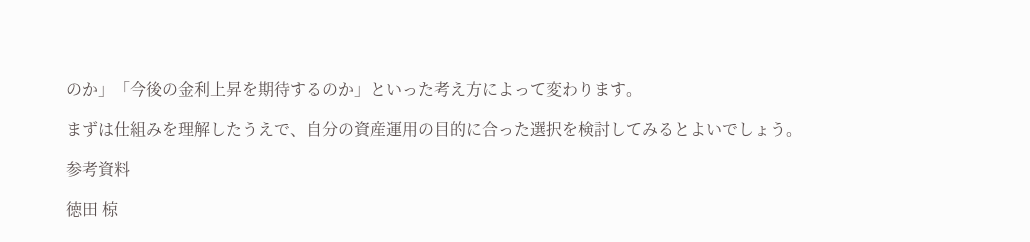のか」「今後の金利上昇を期待するのか」といった考え方によって変わります。

まずは仕組みを理解したうえで、自分の資産運用の目的に合った選択を検討してみるとよいでしょう。

参考資料

徳田 椋